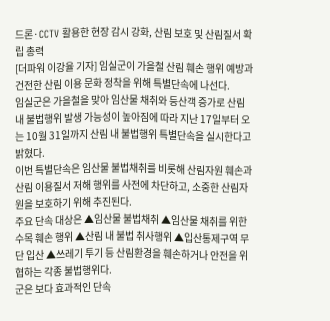드론·CCTV 활용한 현장 감시 강화, 산림 보호 및 산림질서 확립 총력
[더파워 이강율 기자] 임실군이 가을철 산림 훼손 행위 예방과 건전한 산림 이용 문화 정착을 위해 특별단속에 나선다.
임실군은 가을철을 맞아 임산물 채취와 등산객 증가로 산림 내 불법행위 발생 가능성이 높아짐에 따라 지난 17일부터 오는 10월 31일까지 산림 내 불법행위 특별단속을 실시한다고 밝혔다.
이번 특별단속은 임산물 불법채취를 비롯해 산림자원 훼손과 산림 이용질서 저해 행위를 사전에 차단하고, 소중한 산림자원을 보호하기 위해 추진된다.
주요 단속 대상은 ▲임산물 불법채취 ▲임산물 채취를 위한 수목 훼손 행위 ▲산림 내 불법 취사행위 ▲입산통제구역 무단 입산 ▲쓰레기 투기 등 산림환경을 훼손하거나 안전을 위협하는 각종 불법행위다.
군은 보다 효과적인 단속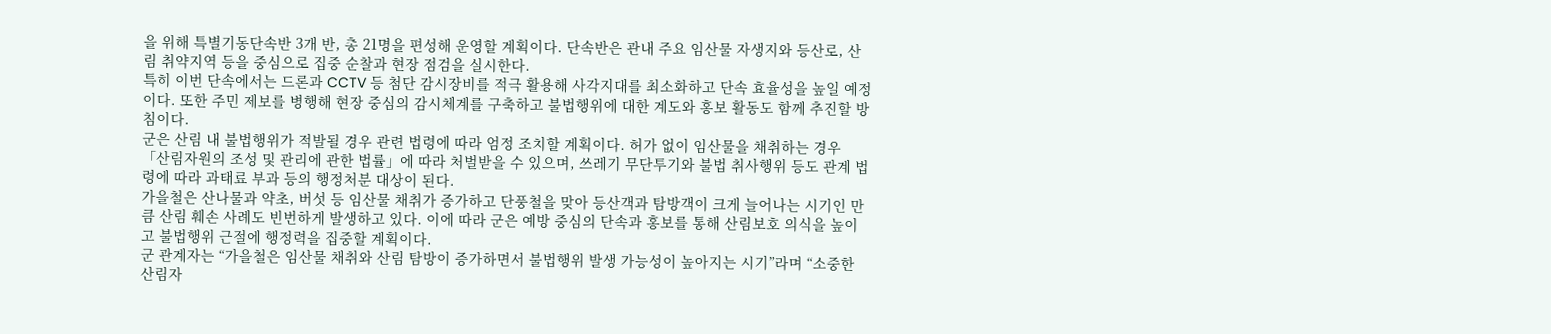을 위해 특별기동단속반 3개 반, 총 21명을 편성해 운영할 계획이다. 단속반은 관내 주요 임산물 자생지와 등산로, 산림 취약지역 등을 중심으로 집중 순찰과 현장 점검을 실시한다.
특히 이번 단속에서는 드론과 CCTV 등 첨단 감시장비를 적극 활용해 사각지대를 최소화하고 단속 효율성을 높일 예정이다. 또한 주민 제보를 병행해 현장 중심의 감시체계를 구축하고 불법행위에 대한 계도와 홍보 활동도 함께 추진할 방침이다.
군은 산림 내 불법행위가 적발될 경우 관련 법령에 따라 엄정 조치할 계획이다. 허가 없이 임산물을 채취하는 경우 「산림자원의 조성 및 관리에 관한 법률」에 따라 처벌받을 수 있으며, 쓰레기 무단투기와 불법 취사행위 등도 관계 법령에 따라 과태료 부과 등의 행정처분 대상이 된다.
가을철은 산나물과 약초, 버섯 등 임산물 채취가 증가하고 단풍철을 맞아 등산객과 탐방객이 크게 늘어나는 시기인 만큼 산림 훼손 사례도 빈번하게 발생하고 있다. 이에 따라 군은 예방 중심의 단속과 홍보를 통해 산림보호 의식을 높이고 불법행위 근절에 행정력을 집중할 계획이다.
군 관계자는 “가을철은 임산물 채취와 산림 탐방이 증가하면서 불법행위 발생 가능성이 높아지는 시기”라며 “소중한 산림자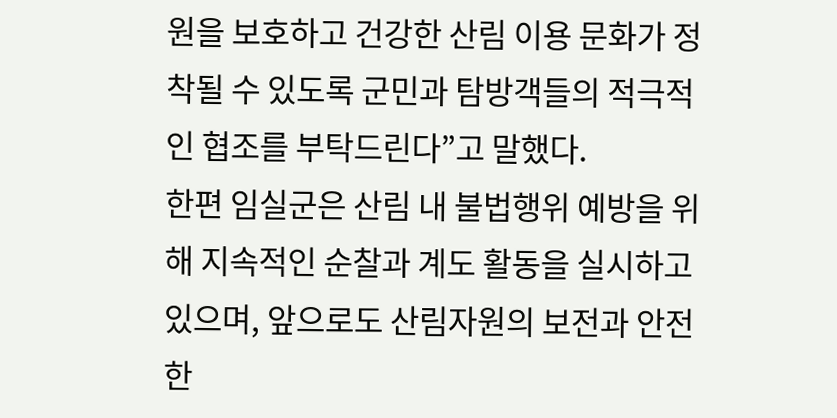원을 보호하고 건강한 산림 이용 문화가 정착될 수 있도록 군민과 탐방객들의 적극적인 협조를 부탁드린다”고 말했다.
한편 임실군은 산림 내 불법행위 예방을 위해 지속적인 순찰과 계도 활동을 실시하고 있으며, 앞으로도 산림자원의 보전과 안전한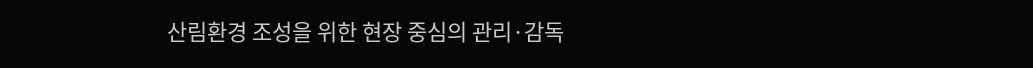산림환경 조성을 위한 현장 중심의 관리·감독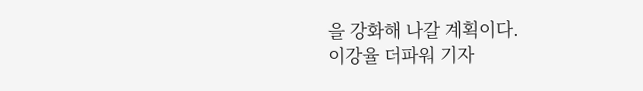을 강화해 나갈 계획이다.
이강율 더파워 기자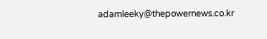adamleeky@thepowernews.co.kr